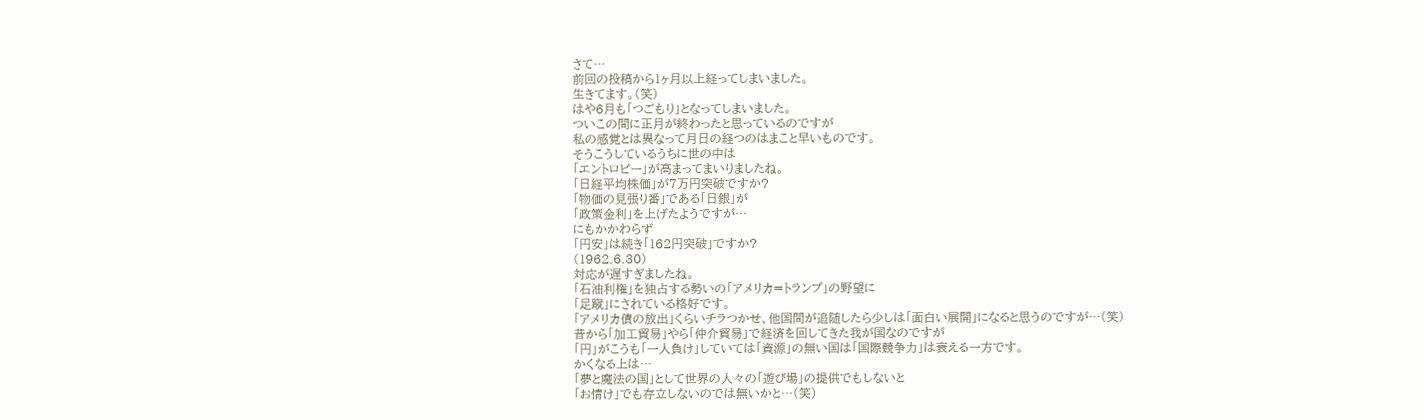さて…
前回の投稿から1ヶ月以上経ってしまいました。
生きてます。(笑)
はや6月も「つごもり」となってしまいました。
ついこの間に正月が終わったと思っているのですが
私の感覚とは異なって月日の経つのはまこと早いものです。
そうこうしているうちに世の中は
「エントロピー」が高まってまいりましたね。
「日経平均株価」が7万円突破ですか?
「物価の見張り番」である「日銀」が
「政策金利」を上げたようですが…
にもかかわらず
「円安」は続き「162円突破」ですか?
(1962.6.30)
対応が遅すぎましたね。
「石油利権」を独占する勢いの「アメリカ=トランプ」の野望に
「足蹴」にされている格好です。
「アメリカ債の放出」くらいチラつかせ、他国間が追随したら少しは「面白い展開」になると思うのですが…(笑)
昔から「加工貿易」やら「仲介貿易」で経済を回してきた我が国なのですが
「円」がこうも「一人負け」していては「資源」の無い国は「国際競争力」は衰える一方です。
かくなる上は…
「夢と魔法の国」として世界の人々の「遊び場」の提供でもしないと
「お情け」でも存立しないのでは無いかと…(笑)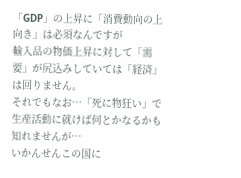「GDP」の上昇に「消費動向の上向き」は必須なんですが
輸入品の物価上昇に対して「需要」が尻込みしていては「経済」は回りません。
それでもなお…「死に物狂い」で生産活動に就けば何とかなるかも知れませんが…
いかんせんこの国に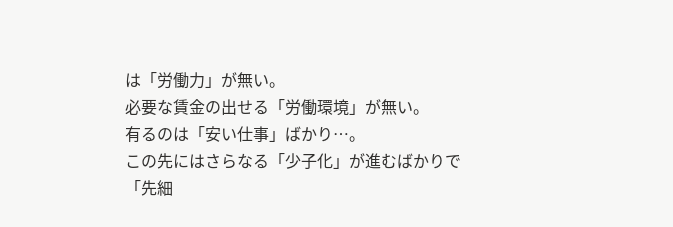は「労働力」が無い。
必要な賃金の出せる「労働環境」が無い。
有るのは「安い仕事」ばかり…。
この先にはさらなる「少子化」が進むばかりで
「先細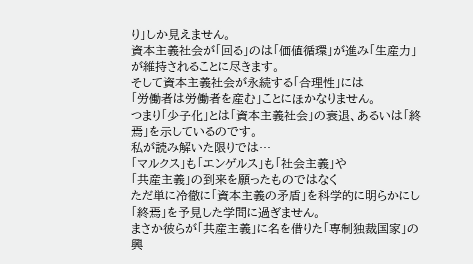り」しか見えません。
資本主義社会が「回る」のは「価値循環」が進み「生産力」が維持されることに尽きます。
そして資本主義社会が永続する「合理性」には
「労働者は労働者を産む」ことにほかなりません。
つまり「少子化」とは「資本主義社会」の衰退、あるいは「終焉」を示しているのです。
私が読み解いた限りでは…
「マルクス」も「エンゲルス」も「社会主義」や
「共産主義」の到来を願ったものではなく
ただ単に冷徹に「資本主義の矛盾」を科学的に明らかにし
「終焉」を予見した学問に過ぎません。
まさか彼らが「共産主義」に名を借りた「専制独裁国家」の興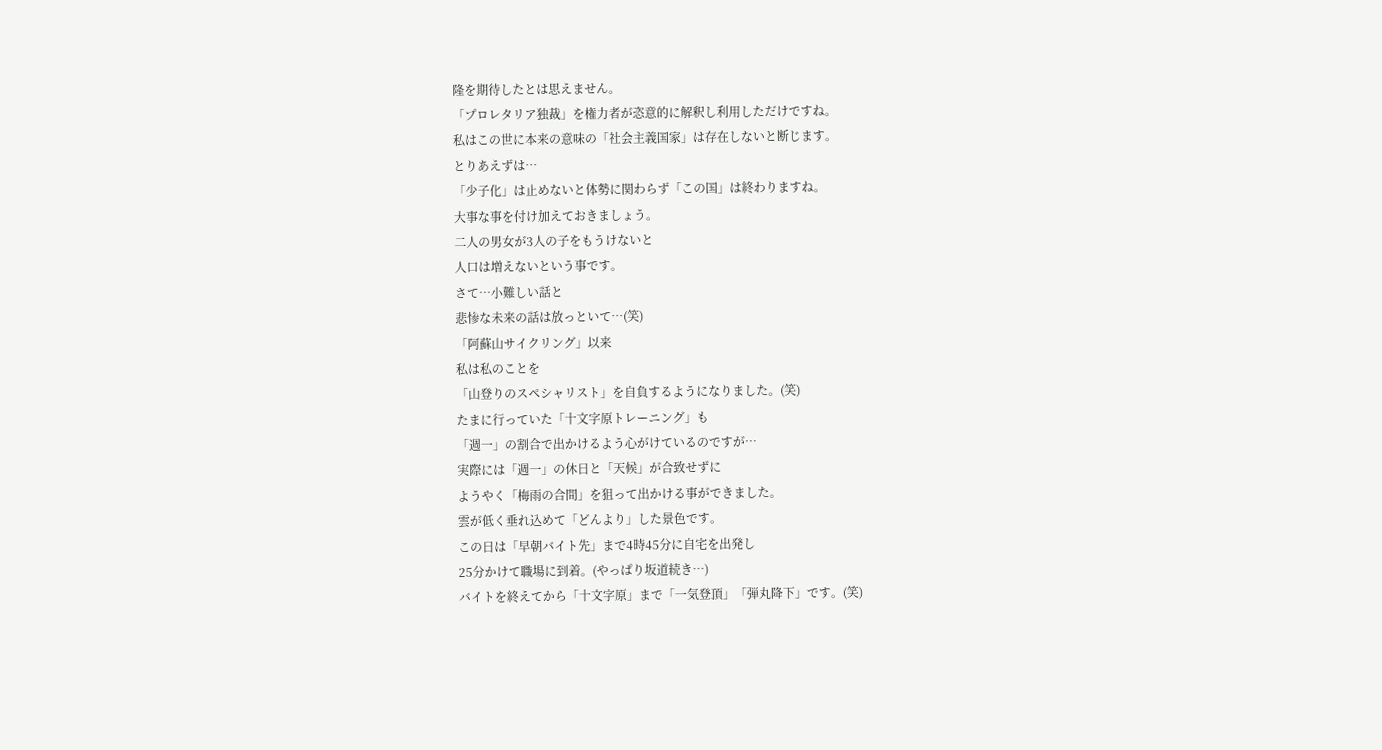隆を期待したとは思えません。
「プロレタリア独裁」を権力者が恣意的に解釈し利用しただけですね。
私はこの世に本来の意味の「社会主義国家」は存在しないと断じます。
とりあえずは…
「少子化」は止めないと体勢に関わらず「この国」は終わりますね。
大事な事を付け加えておきましょう。
二人の男女が3人の子をもうけないと
人口は増えないという事です。
さて…小難しい話と
悲惨な未来の話は放っといて…(笑)
「阿蘇山サイクリング」以来
私は私のことを
「山登りのスペシャリスト」を自負するようになりました。(笑)
たまに行っていた「十文字原トレーニング」も
「週一」の割合で出かけるよう心がけているのですが…
実際には「週一」の休日と「天候」が合致せずに
ようやく「梅雨の合間」を狙って出かける事ができました。
雲が低く垂れ込めて「どんより」した景色です。
この日は「早朝バイト先」まで4時45分に自宅を出発し
25分かけて職場に到着。(やっぱり坂道続き…)
バイトを終えてから「十文字原」まで「一気登頂」「弾丸降下」です。(笑)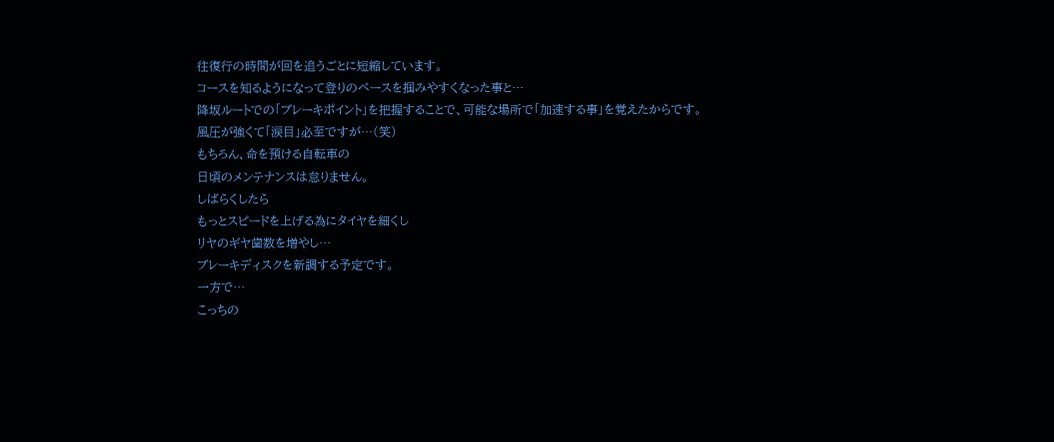往復行の時間が回を追うごとに短縮しています。
コースを知るようになって登りのペースを掴みやすくなった事と…
降坂ルートでの「ブレーキポイント」を把握することで、可能な場所で「加速する事」を覚えたからです。
風圧が強くて「涙目」必至ですが…(笑)
もちろん、命を預ける自転車の
日頃のメンテナンスは怠りません。
しばらくしたら
もっとスピードを上げる為にタイヤを細くし
リヤのギヤ歯数を増やし…
ブレーキディスクを新調する予定です。
一方で…
こっちの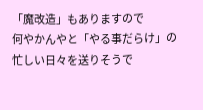「魔改造」もありますので
何やかんやと「やる事だらけ」の
忙しい日々を送りそうで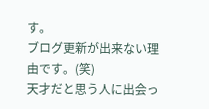す。
ブログ更新が出来ない理由です。(笑)
天才だと思う人に出会っ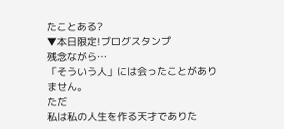たことある?
▼本日限定!ブログスタンプ
残念ながら…
「そういう人」には会ったことがありません。
ただ
私は私の人生を作る天才でありた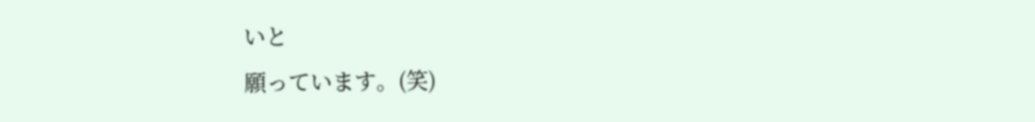いと
願っています。(笑)